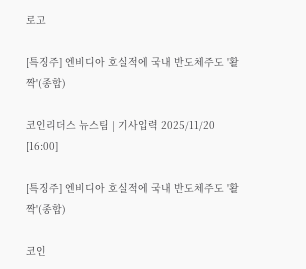로고

[특징주] 엔비디아 호실적에 국내 반도체주도 '활짝'(종합)

코인리더스 뉴스팀 | 기사입력 2025/11/20 [16:00]

[특징주] 엔비디아 호실적에 국내 반도체주도 '활짝'(종합)

코인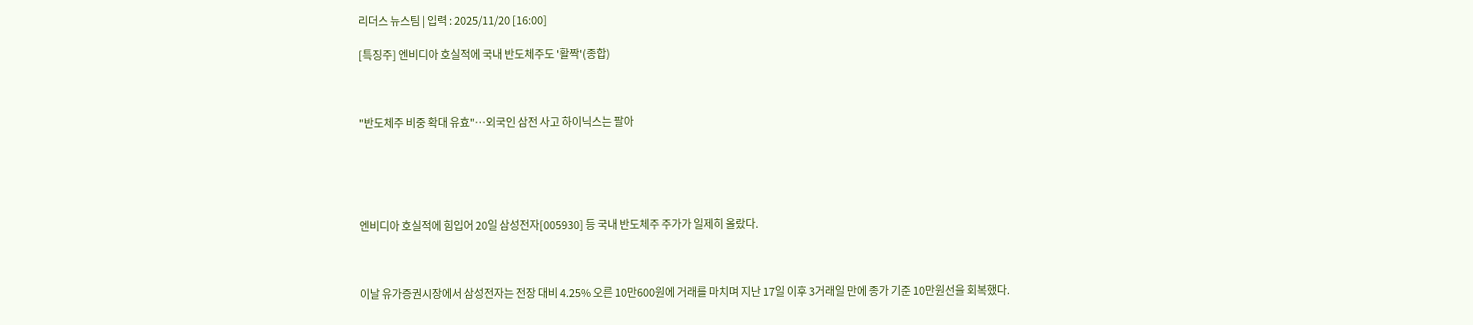리더스 뉴스팀 | 입력 : 2025/11/20 [16:00]

[특징주] 엔비디아 호실적에 국내 반도체주도 '활짝'(종합)



"반도체주 비중 확대 유효"…외국인 삼전 사고 하이닉스는 팔아





엔비디아 호실적에 힘입어 20일 삼성전자[005930] 등 국내 반도체주 주가가 일제히 올랐다.



이날 유가증권시장에서 삼성전자는 전장 대비 4.25% 오른 10만600원에 거래를 마치며 지난 17일 이후 3거래일 만에 종가 기준 10만원선을 회복했다.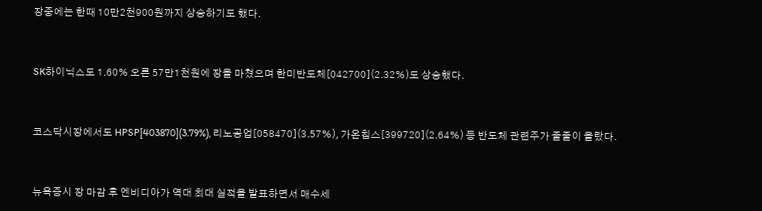장중에는 한때 10만2천900원까지 상승하기도 했다.



SK하이닉스도 1.60% 오른 57만1천원에 장을 마쳤으며 한미반도체[042700](2.32%)도 상승했다.



코스닥시장에서도 HPSP[403870](3.79%), 리노공업[058470](3.57%), 가온칩스[399720](2.64%) 등 반도체 관련주가 줄줄이 올랐다.



뉴욕증시 장 마감 후 엔비디아가 역대 최대 실적을 발표하면서 매수세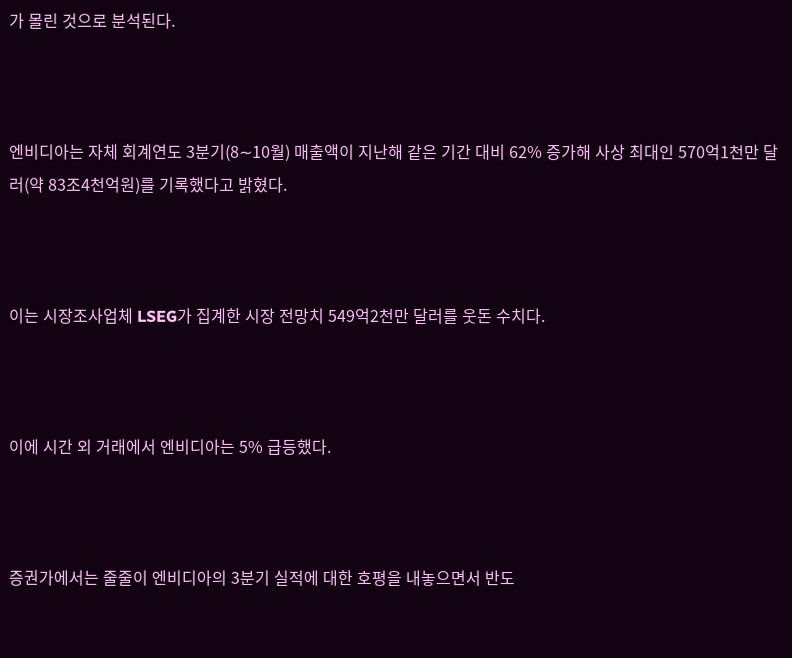가 몰린 것으로 분석된다.



엔비디아는 자체 회계연도 3분기(8∼10월) 매출액이 지난해 같은 기간 대비 62% 증가해 사상 최대인 570억1천만 달러(약 83조4천억원)를 기록했다고 밝혔다.



이는 시장조사업체 LSEG가 집계한 시장 전망치 549억2천만 달러를 웃돈 수치다.



이에 시간 외 거래에서 엔비디아는 5% 급등했다.



증권가에서는 줄줄이 엔비디아의 3분기 실적에 대한 호평을 내놓으면서 반도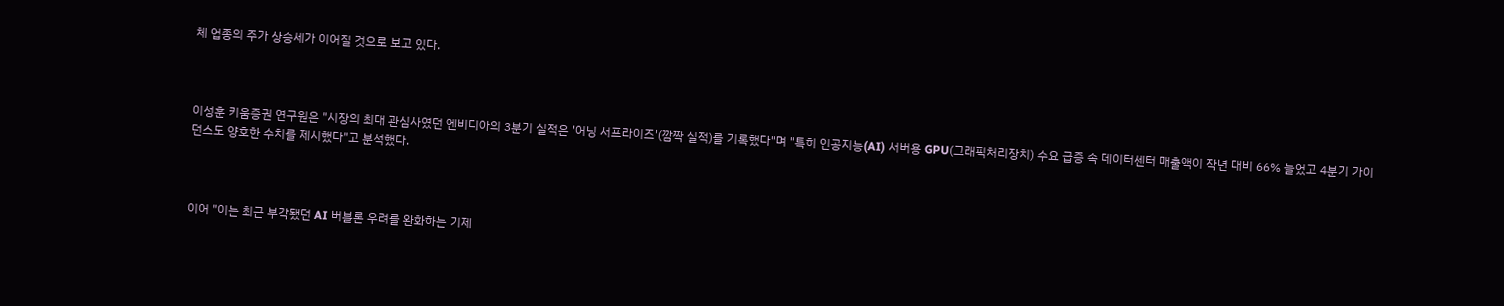체 업종의 주가 상승세가 이어질 것으로 보고 있다.



이성훈 키움증권 연구원은 "시장의 최대 관심사였던 엔비디아의 3분기 실적은 '어닝 서프라이즈'(깜짝 실적)를 기록했다"며 "특히 인공지능(AI) 서버용 GPU(그래픽처리장치) 수요 급증 속 데이터센터 매출액이 작년 대비 66% 늘었고 4분기 가이던스도 양호한 수치를 제시했다"고 분석했다.



이어 "이는 최근 부각됐던 AI 버블론 우려를 완화하는 기제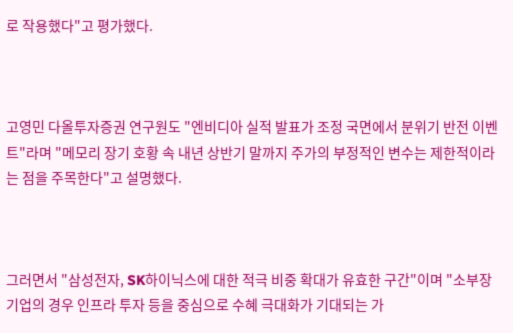로 작용했다"고 평가했다.



고영민 다올투자증권 연구원도 "엔비디아 실적 발표가 조정 국면에서 분위기 반전 이벤트"라며 "메모리 장기 호황 속 내년 상반기 말까지 주가의 부정적인 변수는 제한적이라는 점을 주목한다"고 설명했다.



그러면서 "삼성전자, SK하이닉스에 대한 적극 비중 확대가 유효한 구간"이며 "소부장 기업의 경우 인프라 투자 등을 중심으로 수혜 극대화가 기대되는 가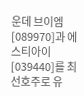운데 브이엠[089970]과 에스티아이[039440]를 최선호주로 유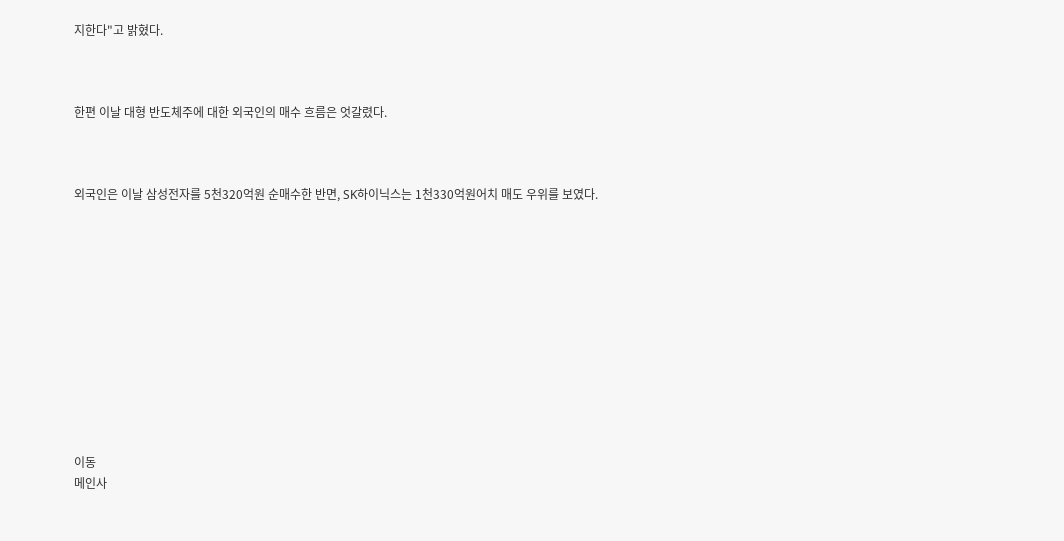지한다"고 밝혔다.



한편 이날 대형 반도체주에 대한 외국인의 매수 흐름은 엇갈렸다.



외국인은 이날 삼성전자를 5천320억원 순매수한 반면, SK하이닉스는 1천330억원어치 매도 우위를 보였다.












이동
메인사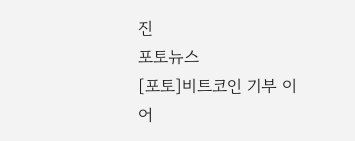진
포토뉴스
[포토]비트코인 기부 이어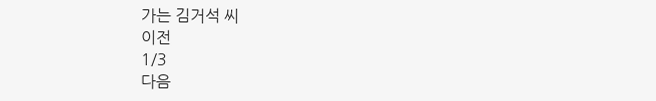가는 김거석 씨
이전
1/3
다음